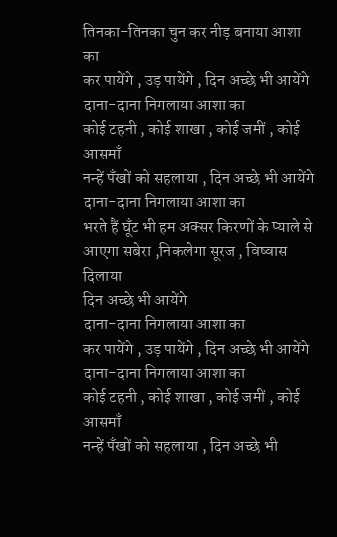तिनका-तिनका चुन कर नीड़ बनाया आशा का
कर पायेंगे , उड़ पायेंगे , दिन अच्छे भी आयेंगे
दाना-दाना निगलाया आशा का
कोई टहनी , कोई शाखा , कोई जमीं , कोई आसमाँ
नन्हें पँखों को सहलाया , दिन अच्छे भी आयेंगे
दाना-दाना निगलाया आशा का
भरते हैं घूँट भी हम अक्सर किरणों के प्याले से
आएगा सबेरा ,निकलेगा सूरज , विष्वास दिलाया
दिन अच्छे भी आयेंगे
दाना-दाना निगलाया आशा का
कर पायेंगे , उड़ पायेंगे , दिन अच्छे भी आयेंगे
दाना-दाना निगलाया आशा का
कोई टहनी , कोई शाखा , कोई जमीं , कोई आसमाँ
नन्हें पँखों को सहलाया , दिन अच्छे भी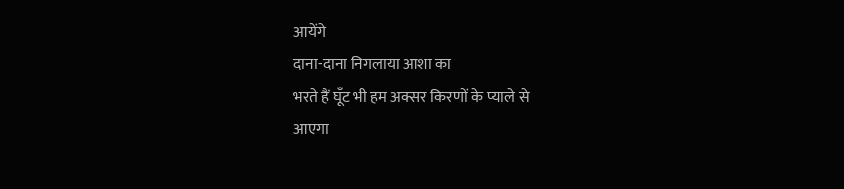आयेंगे
दाना-दाना निगलाया आशा का
भरते हैं घूँट भी हम अक्सर किरणों के प्याले से
आएगा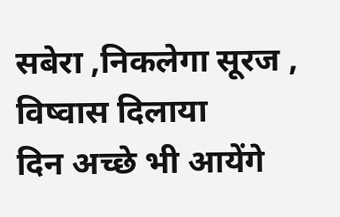सबेरा ,निकलेगा सूरज , विष्वास दिलाया
दिन अच्छे भी आयेंगे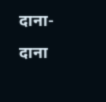दाना-दाना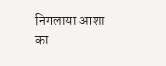निगलाया आशा का